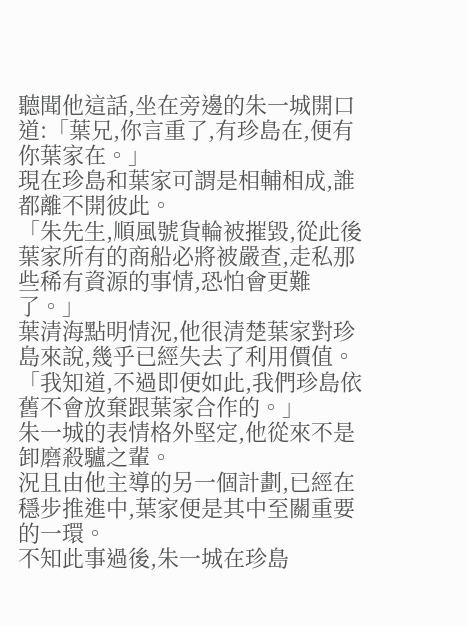聽聞他這話,坐在旁邊的朱一城開口道:「葉兄,你言重了,有珍島在,便有你葉家在。」
現在珍島和葉家可謂是相輔相成,誰都離不開彼此。
「朱先生,順風號貨輪被摧毀,從此後葉家所有的商船必將被嚴查,走私那些稀有資源的事情,恐怕會更難了。」
葉清海點明情況,他很清楚葉家對珍島來說,幾乎已經失去了利用價值。
「我知道,不過即便如此,我們珍島依舊不會放棄跟葉家合作的。」
朱一城的表情格外堅定,他從來不是卸磨殺驢之輩。
況且由他主導的另一個計劃,已經在穩步推進中,葉家便是其中至關重要的一環。
不知此事過後,朱一城在珍島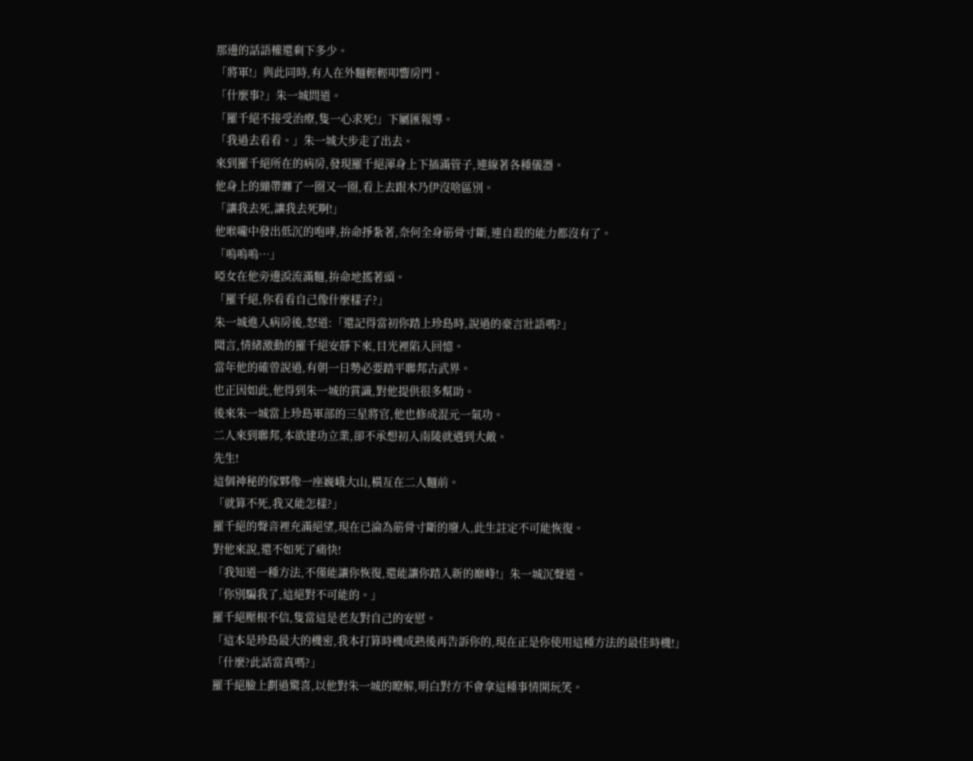那邊的話語權還剩下多少。
「將軍!」與此同時,有人在外麵輕輕叩響房門。
「什麼事?」朱一城問道。
「羅千絕不接受治療,隻一心求死!」下屬匯報導。
「我過去看看。」朱一城大步走了出去。
來到羅千絕所在的病房,發現羅千絕渾身上下插滿管子,連線著各種儀器。
他身上的繃帶纏了一圈又一圈,看上去跟木乃伊沒啥區別。
「讓我去死,讓我去死啊!」
他喉嚨中發出低沉的咆哮,拚命掙紮著,奈何全身筋骨寸斷,連自殺的能力都沒有了。
「嗚嗚嗚…」
啞女在他旁邊淚流滿麵,拚命地搖著頭。
「羅千絕,你看看自己像什麼樣子?」
朱一城進入病房後,怒道:「還記得當初你踏上珍島時,說過的豪言壯語嗎?」
聞言,情緒激動的羅千絕安靜下來,目光裡陷入回憶。
當年他的確曾說過,有朝一日勢必要踏平聯邦古武界。
也正因如此,他得到朱一城的賞識,對他提供很多幫助。
後來朱一城當上珍島軍部的三星將官,他也修成混元一氣功。
二人來到聯邦,本欲建功立業,卻不承想初入南陵就遇到大敵。
先生!
這個神秘的傢夥像一座巍峨大山,橫亙在二人麵前。
「就算不死,我又能怎樣?」
羅千絕的聲音裡充滿絕望,現在已淪為筋骨寸斷的廢人,此生註定不可能恢復。
對他來說,還不如死了痛快!
「我知道一種方法,不僅能讓你恢復,還能讓你踏入新的巔峰!」朱一城沉聲道。
「你別騙我了,這絕對不可能的。」
羅千絕壓根不信,隻當這是老友對自己的安慰。
「這本是珍島最大的機密,我本打算時機成熟後再告訴你的,現在正是你使用這種方法的最佳時機!」
「什麼?此話當真嗎?」
羅千絕臉上劃過驚喜,以他對朱一城的瞭解,明白對方不會拿這種事情開玩笑。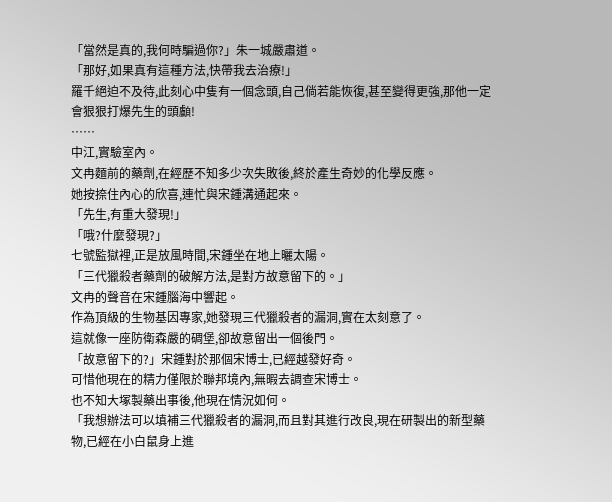「當然是真的,我何時騙過你?」朱一城嚴肅道。
「那好,如果真有這種方法,快帶我去治療!」
羅千絕迫不及待,此刻心中隻有一個念頭,自己倘若能恢復,甚至變得更強,那他一定會狠狠打爆先生的頭顱!
……
中江,實驗室內。
文冉麵前的藥劑,在經歷不知多少次失敗後,終於產生奇妙的化學反應。
她按捺住內心的欣喜,連忙與宋鍾溝通起來。
「先生,有重大發現!」
「哦?什麼發現?」
七號監獄裡,正是放風時間,宋鍾坐在地上曬太陽。
「三代獵殺者藥劑的破解方法,是對方故意留下的。」
文冉的聲音在宋鍾腦海中響起。
作為頂級的生物基因專家,她發現三代獵殺者的漏洞,實在太刻意了。
這就像一座防衛森嚴的碉堡,卻故意留出一個後門。
「故意留下的?」宋鍾對於那個宋博士,已經越發好奇。
可惜他現在的精力僅限於聯邦境內,無暇去調查宋博士。
也不知大塚製藥出事後,他現在情況如何。
「我想辦法可以填補三代獵殺者的漏洞,而且對其進行改良,現在研製出的新型藥物,已經在小白鼠身上進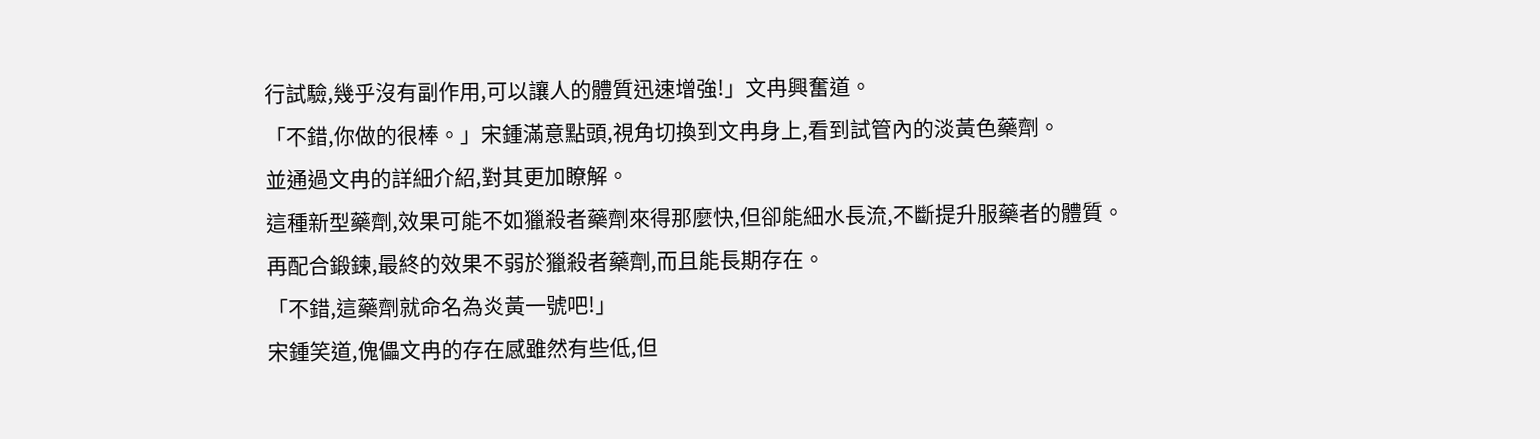行試驗,幾乎沒有副作用,可以讓人的體質迅速增強!」文冉興奮道。
「不錯,你做的很棒。」宋鍾滿意點頭,視角切換到文冉身上,看到試管內的淡黃色藥劑。
並通過文冉的詳細介紹,對其更加瞭解。
這種新型藥劑,效果可能不如獵殺者藥劑來得那麼快,但卻能細水長流,不斷提升服藥者的體質。
再配合鍛鍊,最終的效果不弱於獵殺者藥劑,而且能長期存在。
「不錯,這藥劑就命名為炎黃一號吧!」
宋鍾笑道,傀儡文冉的存在感雖然有些低,但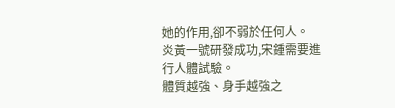她的作用,卻不弱於任何人。
炎黃一號研發成功,宋鍾需要進行人體試驗。
體質越強、身手越強之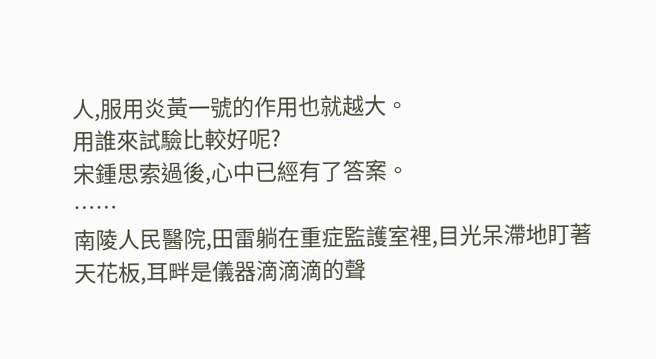人,服用炎黃一號的作用也就越大。
用誰來試驗比較好呢?
宋鍾思索過後,心中已經有了答案。
……
南陵人民醫院,田雷躺在重症監護室裡,目光呆滯地盯著天花板,耳畔是儀器滴滴滴的聲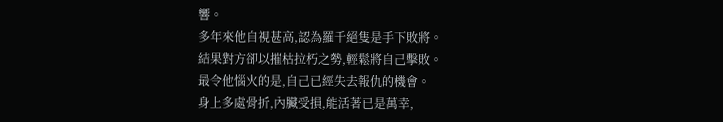響。
多年來他自視甚高,認為羅千絕隻是手下敗將。
結果對方卻以摧枯拉朽之勢,輕鬆將自己擊敗。
最令他惱火的是,自己已經失去報仇的機會。
身上多處骨折,內臟受損,能活著已是萬幸,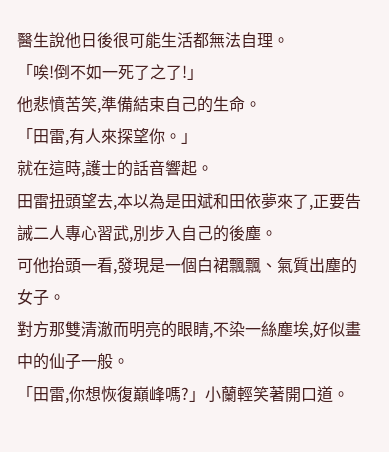醫生說他日後很可能生活都無法自理。
「唉!倒不如一死了之了!」
他悲憤苦笑,準備結束自己的生命。
「田雷,有人來探望你。」
就在這時,護士的話音響起。
田雷扭頭望去,本以為是田斌和田依夢來了,正要告誡二人專心習武,別步入自己的後塵。
可他抬頭一看,發現是一個白裙飄飄、氣質出塵的女子。
對方那雙清澈而明亮的眼睛,不染一絲塵埃,好似畫中的仙子一般。
「田雷,你想恢復巔峰嗎?」小蘭輕笑著開口道。